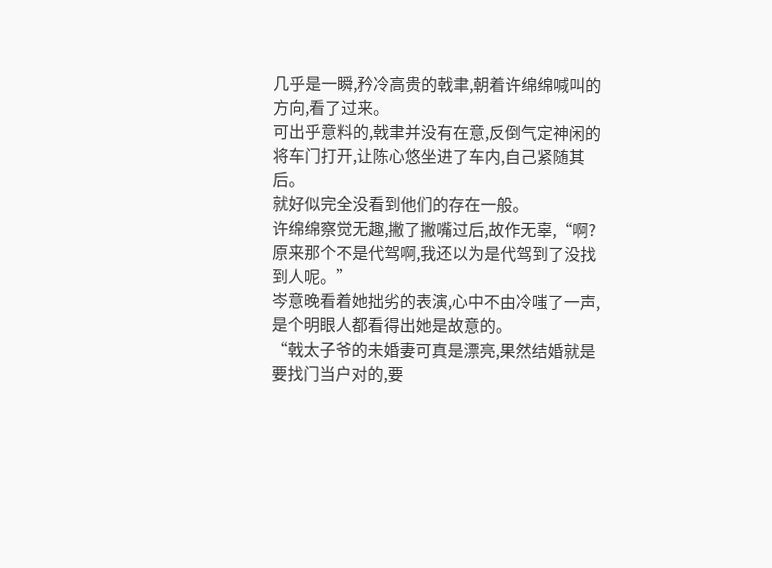几乎是一瞬,矜冷高贵的戟聿,朝着许绵绵喊叫的方向,看了过来。
可出乎意料的,戟聿并没有在意,反倒气定神闲的将车门打开,让陈心悠坐进了车内,自己紧随其后。
就好似完全没看到他们的存在一般。
许绵绵察觉无趣,撇了撇嘴过后,故作无辜,“啊?原来那个不是代驾啊,我还以为是代驾到了没找到人呢。”
岑意晚看着她拙劣的表演,心中不由冷嗤了一声,是个明眼人都看得出她是故意的。
“戟太子爷的未婚妻可真是漂亮,果然结婚就是要找门当户对的,要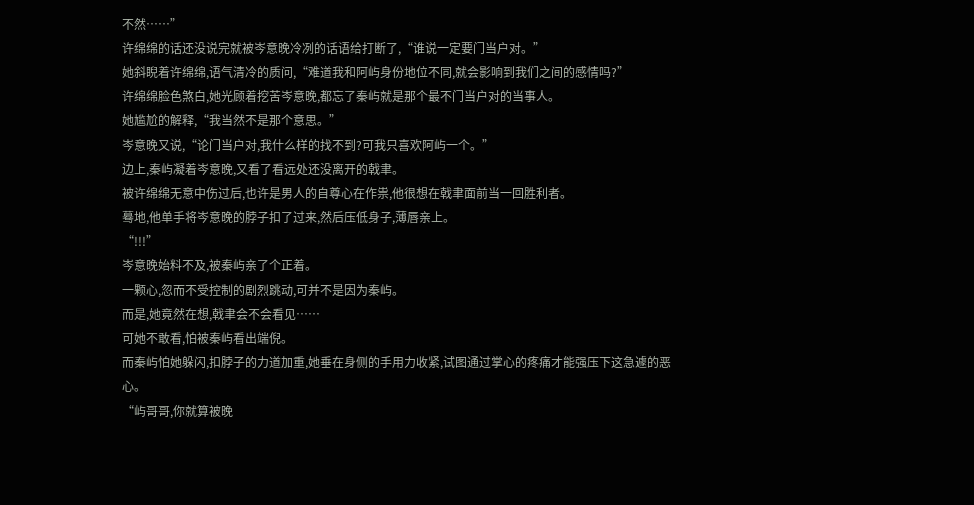不然……”
许绵绵的话还没说完就被岑意晚冷冽的话语给打断了,“谁说一定要门当户对。”
她斜睨着许绵绵,语气清冷的质问,“难道我和阿屿身份地位不同,就会影响到我们之间的感情吗?”
许绵绵脸色煞白,她光顾着挖苦岑意晚,都忘了秦屿就是那个最不门当户对的当事人。
她尴尬的解释,“我当然不是那个意思。”
岑意晚又说,“论门当户对,我什么样的找不到?可我只喜欢阿屿一个。”
边上,秦屿凝着岑意晚,又看了看远处还没离开的戟聿。
被许绵绵无意中伤过后,也许是男人的自尊心在作祟,他很想在戟聿面前当一回胜利者。
蓦地,他单手将岑意晚的脖子扣了过来,然后压低身子,薄唇亲上。
“!!!”
岑意晚始料不及,被秦屿亲了个正着。
一颗心,忽而不受控制的剧烈跳动,可并不是因为秦屿。
而是,她竟然在想,戟聿会不会看见……
可她不敢看,怕被秦屿看出端倪。
而秦屿怕她躲闪,扣脖子的力道加重,她垂在身侧的手用力收紧,试图通过掌心的疼痛才能强压下这急遽的恶心。
“屿哥哥,你就算被晚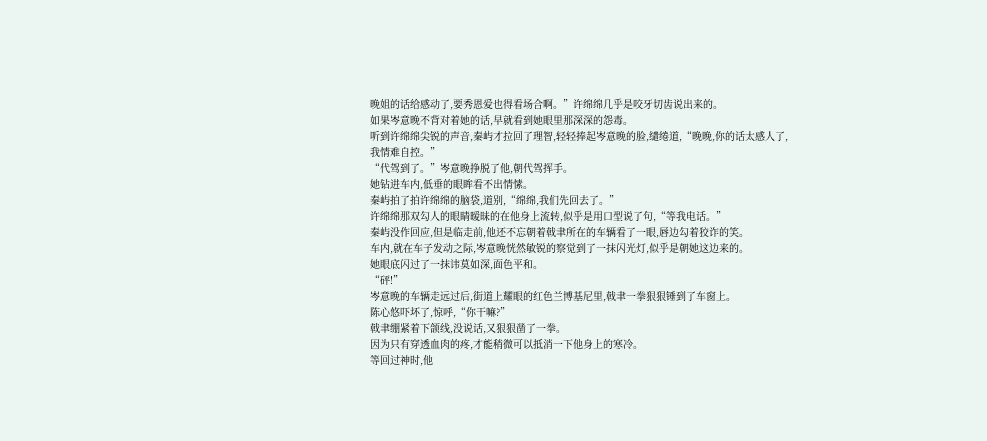晚姐的话给感动了,要秀恩爱也得看场合啊。”许绵绵几乎是咬牙切齿说出来的。
如果岑意晚不背对着她的话,早就看到她眼里那深深的怨毒。
听到许绵绵尖锐的声音,秦屿才拉回了理智,轻轻捧起岑意晚的脸,缱绻道,“晚晚,你的话太感人了,我情难自控。”
“代驾到了。”岑意晚挣脱了他,朝代驾挥手。
她钻进车内,低垂的眼眸看不出情愫。
秦屿拍了拍许绵绵的脑袋,道别,“绵绵,我们先回去了。”
许绵绵那双勾人的眼睛暧昧的在他身上流转,似乎是用口型说了句,“等我电话。”
秦屿没作回应,但是临走前,他还不忘朝着戟聿所在的车辆看了一眼,唇边勾着狡诈的笑。
车内,就在车子发动之际,岑意晚恍然敏锐的察觉到了一抹闪光灯,似乎是朝她这边来的。
她眼底闪过了一抹讳莫如深,面色平和。
“砰!”
岑意晚的车辆走远过后,街道上耀眼的红色兰博基尼里,戟聿一拳狠狠锤到了车窗上。
陈心悠吓坏了,惊呼,“你干嘛?”
戟聿绷紧着下颌线,没说话,又狠狠凿了一拳。
因为只有穿透血肉的疼,才能稍微可以抵消一下他身上的寒冷。
等回过神时,他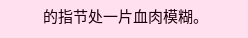的指节处一片血肉模糊。